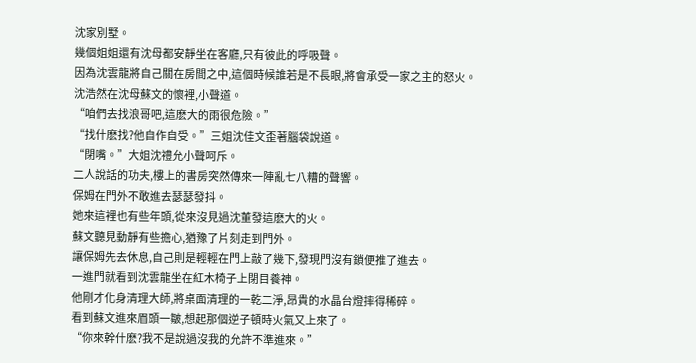沈家別墅。
幾個姐姐還有沈母都安靜坐在客廳,只有彼此的呼吸聲。
因為沈雲龍將自己關在房間之中,這個時候誰若是不長眼,將會承受一家之主的怒火。
沈浩然在沈母蘇文的懷裡,小聲道。
“咱們去找浪哥吧,這麽大的雨很危險。”
“找什麽找?他自作自受。”三姐沈佳文歪著腦袋說道。
“閉嘴。”大姐沈禮允小聲呵斥。
二人說話的功夫,樓上的書房突然傳來一陣亂七八糟的聲響。
保姆在門外不敢進去瑟瑟發抖。
她來這裡也有些年頭,從來沒見過沈董發這麽大的火。
蘇文聽見動靜有些擔心,猶豫了片刻走到門外。
讓保姆先去休息,自己則是輕輕在門上敲了幾下,發現門沒有鎖便推了進去。
一進門就看到沈雲龍坐在紅木椅子上閉目養神。
他剛才化身清理大師,將桌面清理的一乾二淨,昂貴的水晶台燈摔得稀碎。
看到蘇文進來眉頭一皺,想起那個逆子頓時火氣又上來了。
“你來幹什麽?我不是說過沒我的允許不準進來。”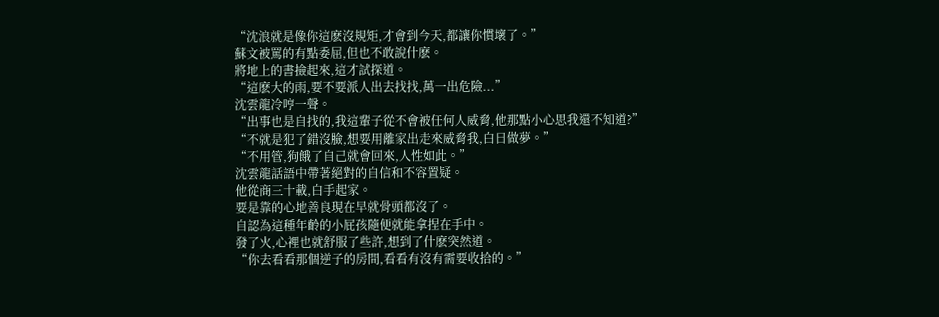“沈浪就是像你這麽沒規矩,才會到今天,都讓你慣壞了。”
蘇文被罵的有點委屈,但也不敢說什麽。
將地上的書撿起來,這才試探道。
“這麽大的雨,要不要派人出去找找,萬一出危險...”
沈雲龍冷哼一聲。
“出事也是自找的,我這輩子從不會被任何人威脅,他那點小心思我還不知道?”
“不就是犯了錯沒臉,想要用離家出走來威脅我,白日做夢。”
“不用管,狗餓了自己就會回來,人性如此。”
沈雲龍話語中帶著絕對的自信和不容置疑。
他從商三十載,白手起家。
要是靠的心地善良現在早就骨頭都沒了。
自認為這種年齡的小屁孩隨便就能拿捏在手中。
發了火,心裡也就舒服了些許,想到了什麽突然道。
“你去看看那個逆子的房間,看看有沒有需要收拾的。”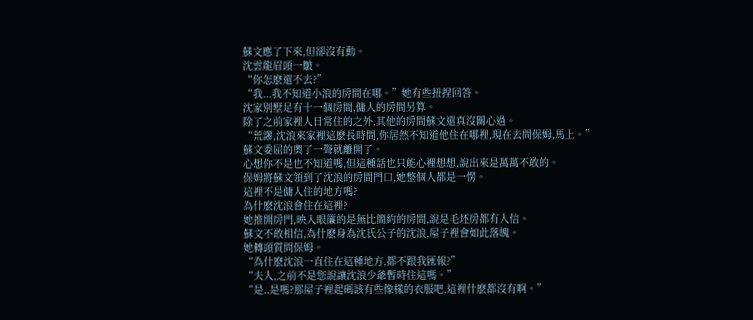蘇文應了下來,但卻沒有動。
沈雲龍眉頭一皺。
“你怎麽還不去?”
“我...我不知道小浪的房間在哪。”她有些扭捏回答。
沈家別墅足有十一個房間,傭人的房間另算。
除了之前家裡人日常住的之外,其他的房間蘇文還真沒關心過。
“荒謬,沈浪來家裡這麽長時間,你居然不知道他住在哪裡,現在去問保姆,馬上。”
蘇文委屈的奧了一聲就離開了。
心想你不是也不知道嗎,但這種話也只能心裡想想,說出來是萬萬不敢的。
保姆將蘇文領到了沈浪的房間門口,她整個人都是一愣。
這裡不是傭人住的地方嗎?
為什麽沈浪會住在這裡?
她推開房門,映入眼簾的是無比簡約的房間,說是毛坯房都有人信。
蘇文不敢相信,為什麽身為沈氏公子的沈浪,屋子裡會如此落魄。
她轉頭質問保姆。
“為什麽沈浪一直住在這種地方,都不跟我匯報?”
“夫人,之前不是您說讓沈浪少爺暫時住這嗎。”
“是..是嗎?那屋子裡起碼該有些像樣的衣服吧,這裡什麽都沒有啊。”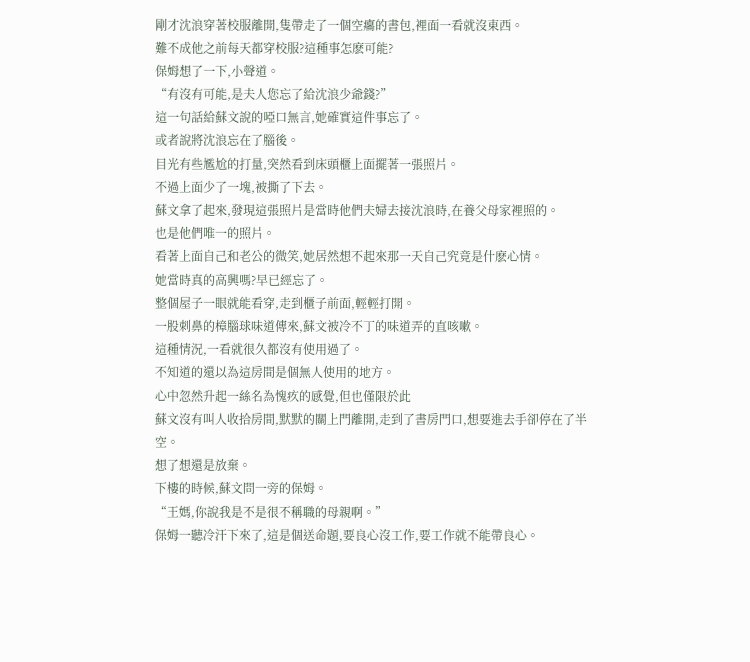剛才沈浪穿著校服離開,隻帶走了一個空癟的書包,裡面一看就沒東西。
難不成他之前每天都穿校服?這種事怎麽可能?
保姆想了一下,小聲道。
“有沒有可能,是夫人您忘了給沈浪少爺錢?”
這一句話給蘇文說的啞口無言,她確實這件事忘了。
或者說將沈浪忘在了腦後。
目光有些尷尬的打量,突然看到床頭櫃上面擺著一張照片。
不過上面少了一塊,被撕了下去。
蘇文拿了起來,發現這張照片是當時他們夫婦去接沈浪時,在養父母家裡照的。
也是他們唯一的照片。
看著上面自己和老公的微笑,她居然想不起來那一天自己究竟是什麽心情。
她當時真的高興嗎?早已經忘了。
整個屋子一眼就能看穿,走到櫃子前面,輕輕打開。
一股刺鼻的樟腦球味道傳來,蘇文被冷不丁的味道弄的直咳嗽。
這種情況,一看就很久都沒有使用過了。
不知道的還以為這房間是個無人使用的地方。
心中忽然升起一絲名為愧疚的感覺,但也僅限於此
蘇文沒有叫人收拾房間,默默的關上門離開,走到了書房門口,想要進去手卻停在了半空。
想了想還是放棄。
下樓的時候,蘇文問一旁的保姆。
“王媽,你說我是不是很不稱職的母親啊。”
保姆一聽冷汗下來了,這是個送命題,要良心沒工作,要工作就不能帶良心。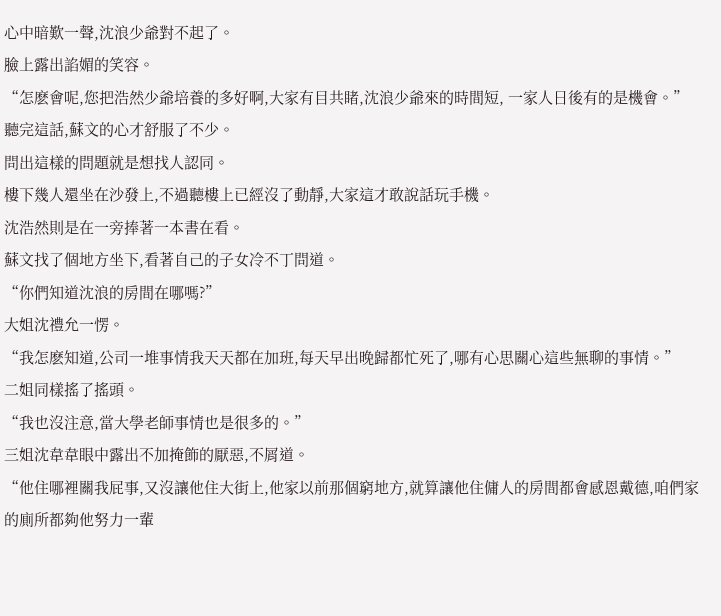心中暗歎一聲,沈浪少爺對不起了。
臉上露出諂媚的笑容。
“怎麽會呢,您把浩然少爺培養的多好啊,大家有目共睹,沈浪少爺來的時間短, 一家人日後有的是機會。”
聽完這話,蘇文的心才舒服了不少。
問出這樣的問題就是想找人認同。
樓下幾人還坐在沙發上,不過聽樓上已經沒了動靜,大家這才敢說話玩手機。
沈浩然則是在一旁捧著一本書在看。
蘇文找了個地方坐下,看著自己的子女冷不丁問道。
“你們知道沈浪的房間在哪嗎?”
大姐沈禮允一愣。
“我怎麽知道,公司一堆事情我天天都在加班,每天早出晚歸都忙死了,哪有心思關心這些無聊的事情。”
二姐同樣搖了搖頭。
“我也沒注意,當大學老師事情也是很多的。”
三姐沈韋韋眼中露出不加掩飾的厭惡,不屑道。
“他住哪裡關我屁事,又沒讓他住大街上,他家以前那個窮地方,就算讓他住傭人的房間都會感恩戴德,咱們家的廁所都夠他努力一輩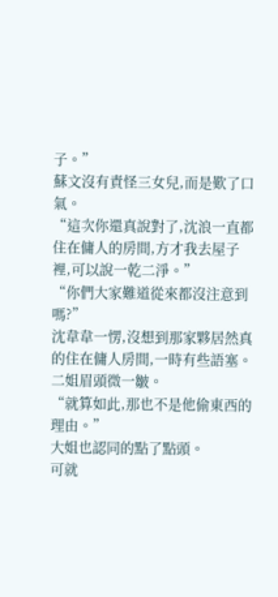子。”
蘇文沒有責怪三女兒,而是歎了口氣。
“這次你還真說對了,沈浪一直都住在傭人的房間,方才我去屋子裡,可以說一乾二淨。”
“你們大家難道從來都沒注意到嗎?”
沈韋韋一愣,沒想到那家夥居然真的住在傭人房間,一時有些語塞。
二姐眉頭微一皺。
“就算如此,那也不是他偷東西的理由。”
大姐也認同的點了點頭。
可就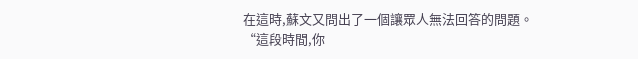在這時,蘇文又問出了一個讓眾人無法回答的問題。
“這段時間,你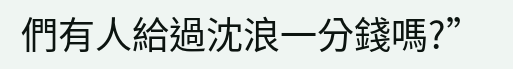們有人給過沈浪一分錢嗎?”